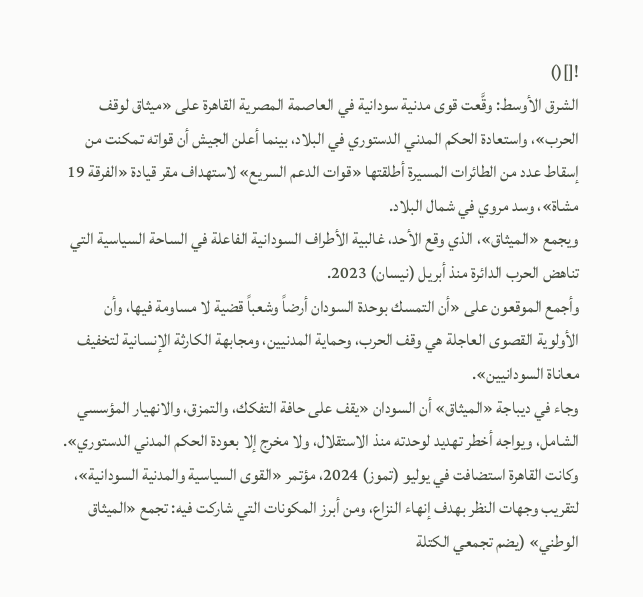![]()
الشرق الأوسط: وقَّعت قوى مدنية سودانية في العاصمة المصرية القاهرة على «ميثاق لوقف الحرب»، واستعادة الحكم المدني الدستوري في البلاد، بينما أعلن الجيش أن قواته تمكنت من إسقاط عدد من الطائرات المسيرة أطلقتها «قوات الدعم السريع» لاستهداف مقر قيادة «الفرقة 19 مشاة»، وسد مروي في شمال البلاد.
ويجمع «الميثاق»، الذي وقع الأحد، غالبية الأطراف السودانية الفاعلة في الساحة السياسية التي تناهض الحرب الدائرة منذ أبريل (نيسان) 2023.
وأجمع الموقعون على «أن التمسك بوحدة السودان أرضاً وشعباً قضية لا مساومة فيها، وأن الأولوية القصوى العاجلة هي وقف الحرب، وحماية المدنيين، ومجابهة الكارثة الإنسانية لتخفيف معاناة السودانيين».
وجاء في ديباجة «الميثاق» أن السودان «يقف على حافة التفكك، والتمزق، والانهيار المؤسسي الشامل، ويواجه أخطر تهديد لوحدته منذ الاستقلال، ولا مخرج إلا بعودة الحكم المدني الدستوري».
وكانت القاهرة استضافت في يوليو (تموز) 2024، مؤتمر «القوى السياسية والمدنية السودانية»، لتقريب وجهات النظر بهدف إنهاء النزاع، ومن أبرز المكونات التي شاركت فيه: تجمع «الميثاق الوطني» (يضم تجمعي الكتلة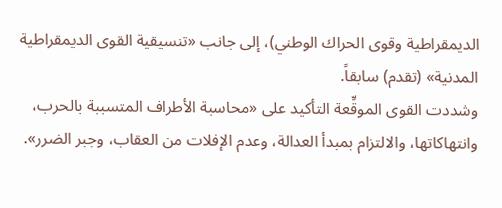الديمقراطية وقوى الحراك الوطني)، إلى جانب «تنسيقية القوى الديمقراطية المدنية» (تقدم) سابقاً.
وشددت القوى الموقِّعة التأكيد على «محاسبة الأطراف المتسببة بالحرب، وانتهاكاتها، والالتزام بمبدأ العدالة، وعدم الإفلات من العقاب، وجبر الضرر».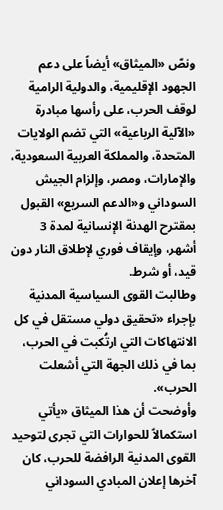ونصّ «الميثاق» أيضاً على دعم الجهود الإقليمية، والدولية الرامية لوقف الحرب، على رأسها مبادرة «الآلية الرباعية» التي تضم الولايات المتحدة، والمملكة العربية السعودية، والإمارات، ومصر، وإلزام الجيش السوداني و«الدعم السريع» القبول بمقترح الهدنة الإنسانية لمدة 3 أشهر، وإيقاف فوري لإطلاق النار دون قيد، أو شرط.
وطالبت القوى السياسية المدنية بإجراء «تحقيق دولي مستقل في كل الانتهاكات التي ارتُكبت في الحرب، بما في ذلك الجهة التي أشعلت الحرب».
وأوضحت أن هذا الميثاق «يأتي استكمالاً للحوارات التي تجرى لتوحيد القوى المدنية الرافضة للحرب، كان آخرها إعلان المبادي السوداني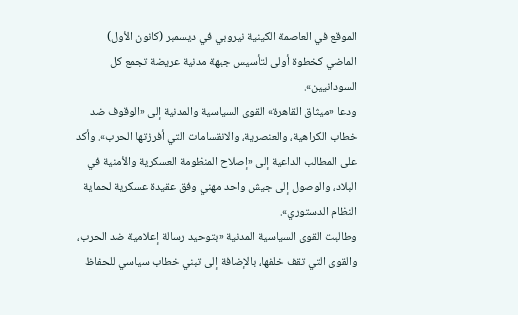الموقع في العاصمة الكينية نيروبي في ديسمبر (كانون الأول) الماضي كخطوة أولى لتأسيس جبهة مدنية عريضة تجمع كل السودانيين».
ودعا «ميثاق القاهرة» القوى السياسية والمدنية إلى «الوقوف ضد خطاب الكراهية، والعنصرية، والانقسامات التي أفرزتها الحرب». وأكد على المطالب الداعية إلى «إصلاح المنظومة العسكرية والأمنية في البلاد، والوصول إلى جيش واحد مهني وفق عقيدة عسكرية لحماية النظام الدستوري».
وطالبت القوى السياسية المدنية «بتوحيد رسالة إعلامية ضد الحرب، والقوى التي تقف خلفها، بالإضافة إلى تبني خطاب سياسي للحفاظ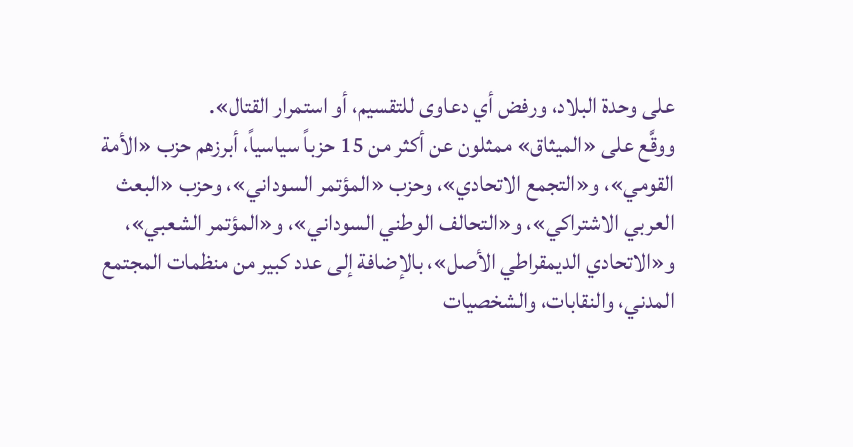على وحدة البلاد، ورفض أي دعاوى للتقسيم، أو استمرار القتال».
ووقَّع على «الميثاق» ممثلون عن أكثر من 15 حزباً سياسياً، أبرزهم حزب «الأمة القومي»، و«التجمع الاتحادي»، وحزب «المؤتمر السوداني»، وحزب «البعث العربي الاشتراكي»، و«التحالف الوطني السوداني»، و«المؤتمر الشعبي»، و«الاتحادي الديمقراطي الأصل»، بالإضافة إلى عدد كبير من منظمات المجتمع المدني، والنقابات، والشخصيات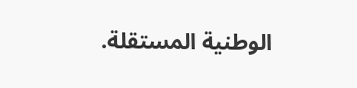الوطنية المستقلة.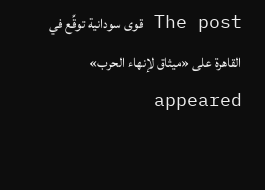The post قوى سودانية توقِّع في القاهرة على «ميثاق لإنهاء الحرب» appeared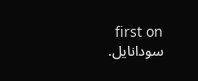first on سودانايل.